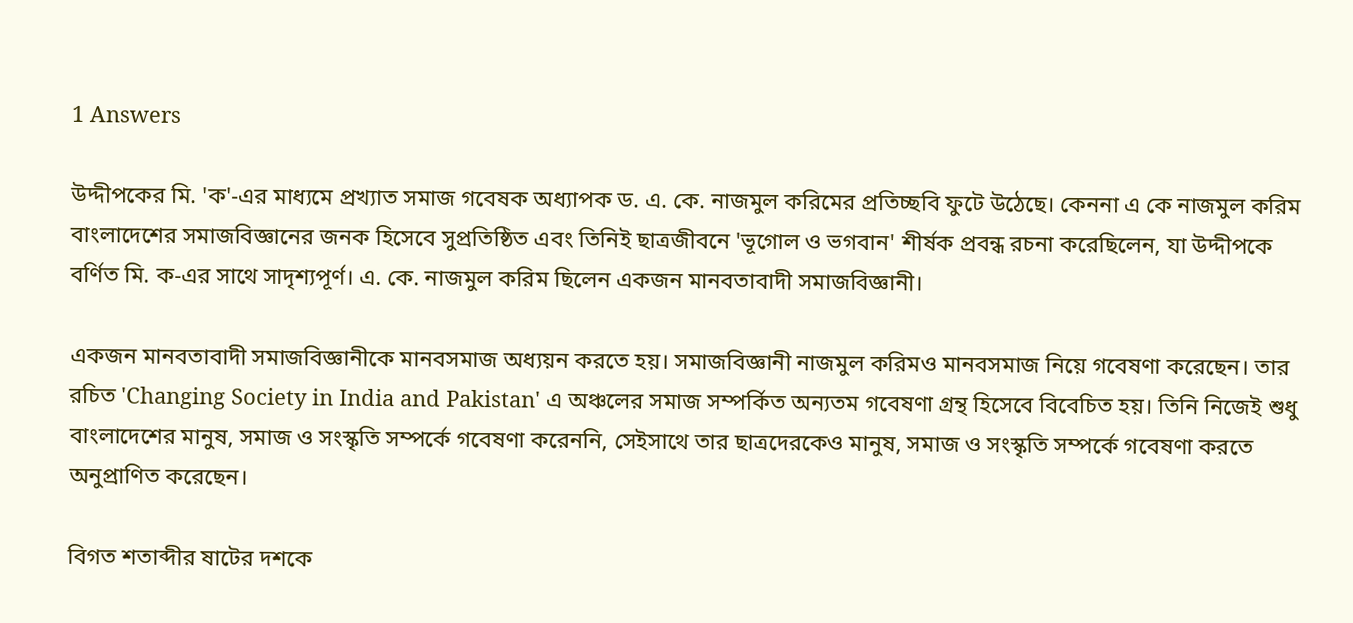1 Answers

উদ্দীপকের মি. 'ক'-এর মাধ্যমে প্রখ্যাত সমাজ গবেষক অধ্যাপক ড. এ. কে. নাজমুল করিমের প্রতিচ্ছবি ফুটে উঠেছে। কেননা এ কে নাজমুল করিম বাংলাদেশের সমাজবিজ্ঞানের জনক হিসেবে সুপ্রতিষ্ঠিত এবং তিনিই ছাত্রজীবনে 'ভূগোল ও ভগবান' শীর্ষক প্রবন্ধ রচনা করেছিলেন, যা উদ্দীপকে বর্ণিত মি. ক-এর সাথে সাদৃশ্যপূর্ণ। এ. কে. নাজমুল করিম ছিলেন একজন মানবতাবাদী সমাজবিজ্ঞানী।

একজন মানবতাবাদী সমাজবিজ্ঞানীকে মানবসমাজ অধ্যয়ন করতে হয়। সমাজবিজ্ঞানী নাজমুল করিমও মানবসমাজ নিয়ে গবেষণা করেছেন। তার রচিত 'Changing Society in India and Pakistan' এ অঞ্চলের সমাজ সম্পর্কিত অন্যতম গবেষণা গ্রন্থ হিসেবে বিবেচিত হয়। তিনি নিজেই শুধু বাংলাদেশের মানুষ, সমাজ ও সংস্কৃতি সম্পর্কে গবেষণা করেননি, সেইসাথে তার ছাত্রদেরকেও মানুষ, সমাজ ও সংস্কৃতি সম্পর্কে গবেষণা করতে অনুপ্রাণিত করেছেন।

বিগত শতাব্দীর ষাটের দশকে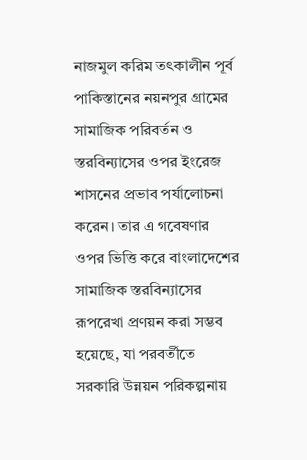নাজমুল করিম তৎকালীন পূর্ব পাকিস্তানের নয়নপুর গ্রামের সামাজিক পরিবর্তন ও স্তরবিন্যাসের ওপর ইংরেজ শাসনের প্রভাব পর্যালোচনা করেন। তার এ গবেষণার ওপর ভিত্তি করে বাংলাদেশের সামাজিক স্তরবিন্যাসের রূপরেখা প্রণয়ন করা সম্ভব হয়েছে, যা পরবর্তীতে সরকারি উন্নয়ন পরিকল্পনায়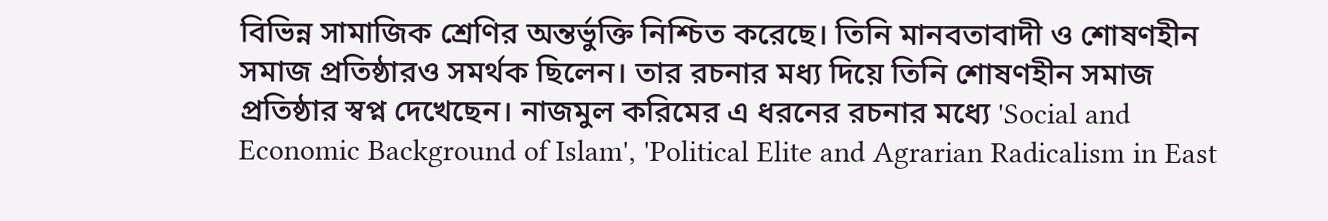বিভিন্ন সামাজিক শ্রেণির অন্তর্ভুক্তি নিশ্চিত করেছে। তিনি মানবতাবাদী ও শোষণহীন সমাজ প্রতিষ্ঠারও সমর্থক ছিলেন। তার রচনার মধ্য দিয়ে তিনি শোষণহীন সমাজ প্রতিষ্ঠার স্বপ্ন দেখেছেন। নাজমুল করিমের এ ধরনের রচনার মধ্যে 'Social and Economic Background of Islam', 'Political Elite and Agrarian Radicalism in East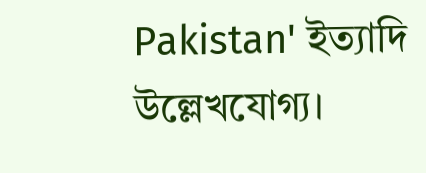Pakistan' ইত্যাদি উল্লেখযোগ্য।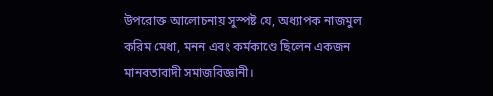উপরোক্ত আলোচনায় সুস্পষ্ট যে, অধ্যাপক নাজমুল করিম মেধা, মনন এবং কর্মকাণ্ডে ছিলেন একজন মানবতাবাদী সমাজবিজ্ঞানী।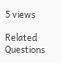5 views

Related Questions